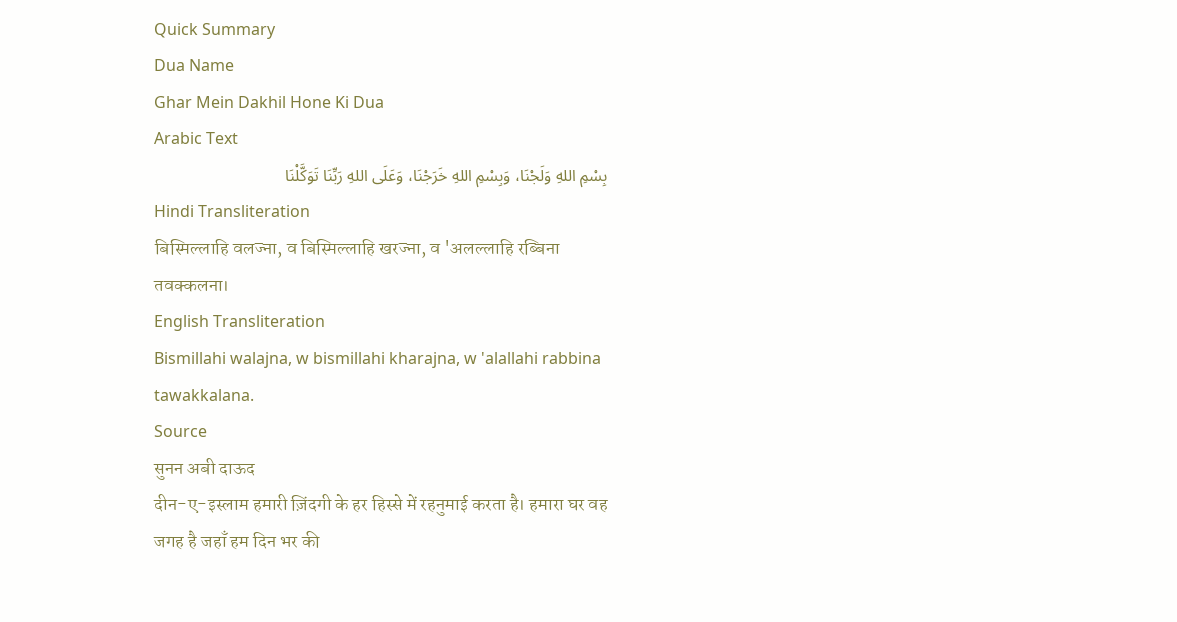Quick Summary
Dua Name
Ghar Mein Dakhil Hone Ki Dua
Arabic Text
بِسْمِ اللهِ وَلَجْنَا، وَبِسْمِ اللهِ خَرَجْنَا، وَعَلَى اللهِ رَبِّنَا تَوَكَّلْنَا
Hindi Transliteration
बिस्मिल्लाहि वलज्ना, व बिस्मिल्लाहि खरज्ना, व 'अलल्लाहि रब्बिना तवक्कलना।
English Transliteration
Bismillahi walajna, w bismillahi kharajna, w 'alallahi rabbina tawakkalana.
Source
सुनन अबी दाऊद
दीन-ए-इस्लाम हमारी ज़िंदगी के हर हिस्से में रहनुमाई करता है। हमारा घर वह जगह है जहाँ हम दिन भर की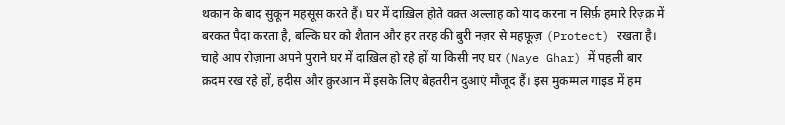थकान के बाद सुकून महसूस करते हैं। घर में दाख़िल होते वक़्त अल्लाह को याद करना न सिर्फ़ हमारे रिज़्क़ में बरकत पैदा करता है, बल्कि घर को शैतान और हर तरह की बुरी नज़र से महफ़ूज़ (Protect) रखता है।
चाहे आप रोज़ाना अपने पुराने घर में दाख़िल हो रहे हों या किसी नए घर (Naye Ghar) में पहली बार क़दम रख रहे हों, हदीस और क़ुरआन में इसके लिए बेहतरीन दुआएं मौजूद हैं। इस मुकम्मल गाइड में हम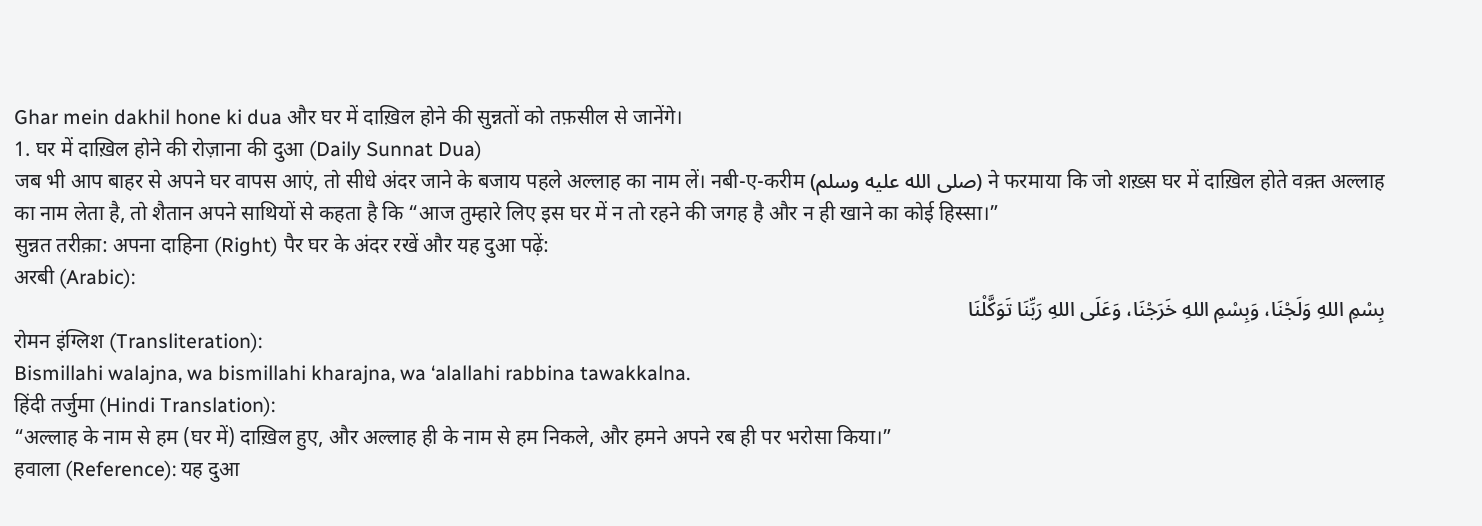Ghar mein dakhil hone ki dua और घर में दाख़िल होने की सुन्नतों को तफ़सील से जानेंगे।
1. घर में दाख़िल होने की रोज़ाना की दुआ (Daily Sunnat Dua)
जब भी आप बाहर से अपने घर वापस आएं, तो सीधे अंदर जाने के बजाय पहले अल्लाह का नाम लें। नबी-ए-करीम (صلى الله عليه وسلم) ने फरमाया कि जो शख़्स घर में दाख़िल होते वक़्त अल्लाह का नाम लेता है, तो शैतान अपने साथियों से कहता है कि “आज तुम्हारे लिए इस घर में न तो रहने की जगह है और न ही खाने का कोई हिस्सा।”
सुन्नत तरीक़ा: अपना दाहिना (Right) पैर घर के अंदर रखें और यह दुआ पढ़ें:
अरबी (Arabic):
بِسْمِ اللهِ وَلَجْنَا، وَبِسْمِ اللهِ خَرَجْنَا، وَعَلَى اللهِ رَبِّنَا تَوَكَّلْنَا
रोमन इंग्लिश (Transliteration):
Bismillahi walajna, wa bismillahi kharajna, wa ‘alallahi rabbina tawakkalna.
हिंदी तर्जुमा (Hindi Translation):
“अल्लाह के नाम से हम (घर में) दाख़िल हुए, और अल्लाह ही के नाम से हम निकले, और हमने अपने रब ही पर भरोसा किया।”
हवाला (Reference): यह दुआ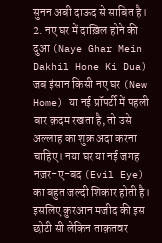सुनन अबी दाऊद से साबित है।
2. नए घर में दाख़िल होने की दुआ (Naye Ghar Mein Dakhil Hone Ki Dua)
जब इंसान किसी नए घर (New Home) या नई प्रॉपर्टी में पहली बार क़दम रखता है, तो उसे अल्लाह का शुक्र अदा करना चाहिए। नया घर या नई जगह नज़र-ए-बद (Evil Eye) का बहुत जल्दी शिकार होती है। इसलिए क़ुरआन मजीद की इस छोटी सी लेकिन ताक़तवर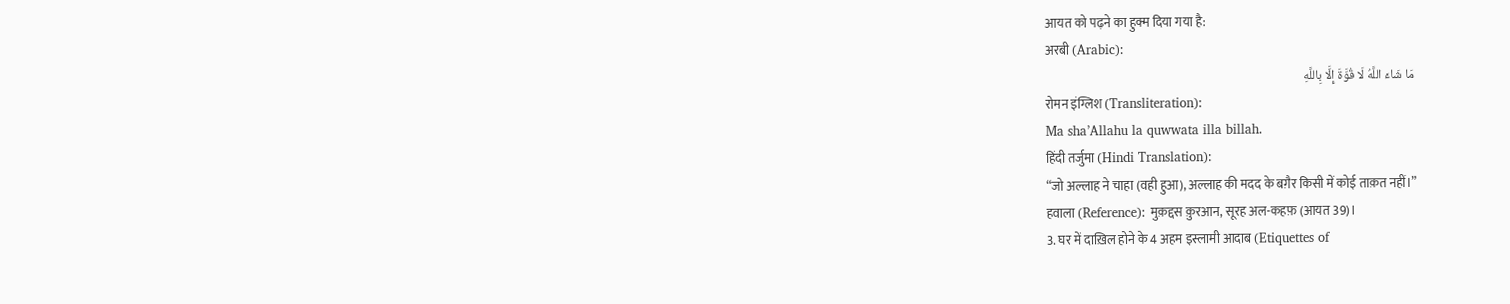आयत को पढ़ने का हुक्म दिया गया है:
अरबी (Arabic):
مَا شَاءَ اللَّهُ لَا قُوَّةَ إِلَّا بِاللَّهِ
रोमन इंग्लिश (Transliteration):
Ma sha’Allahu la quwwata illa billah.
हिंदी तर्जुमा (Hindi Translation):
“जो अल्लाह ने चाहा (वही हुआ), अल्लाह की मदद के बग़ैर किसी में कोई ताक़त नहीं।”
हवाला (Reference): मुक़द्दस क़ुरआन, सूरह अल-कहफ़ (आयत 39)।
3. घर में दाख़िल होने के 4 अहम इस्लामी आदाब (Etiquettes of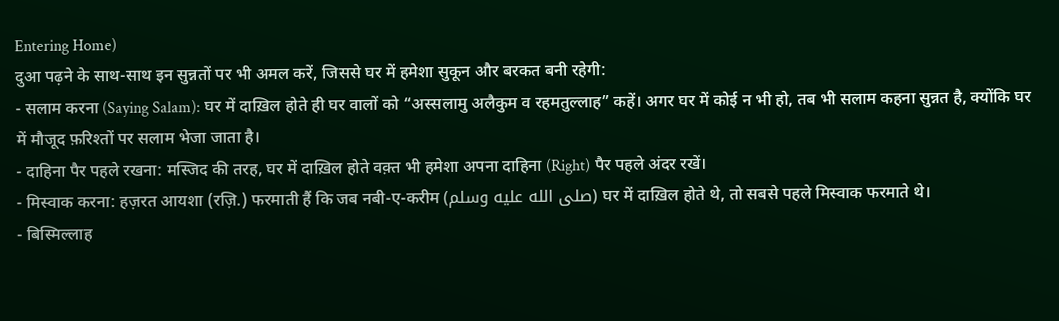Entering Home)
दुआ पढ़ने के साथ-साथ इन सुन्नतों पर भी अमल करें, जिससे घर में हमेशा सुकून और बरकत बनी रहेगी:
- सलाम करना (Saying Salam): घर में दाख़िल होते ही घर वालों को “अस्सलामु अलैकुम व रहमतुल्लाह” कहें। अगर घर में कोई न भी हो, तब भी सलाम कहना सुन्नत है, क्योंकि घर में मौजूद फ़रिश्तों पर सलाम भेजा जाता है।
- दाहिना पैर पहले रखना: मस्जिद की तरह, घर में दाख़िल होते वक़्त भी हमेशा अपना दाहिना (Right) पैर पहले अंदर रखें।
- मिस्वाक करना: हज़रत आयशा (रज़ि.) फरमाती हैं कि जब नबी-ए-करीम (صلى الله عليه وسلم) घर में दाख़िल होते थे, तो सबसे पहले मिस्वाक फरमाते थे।
- बिस्मिल्लाह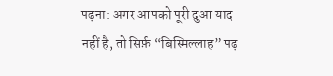पढ़ना: अगर आपको पूरी दुआ याद नहीं है, तो सिर्फ़ “बिस्मिल्लाह” पढ़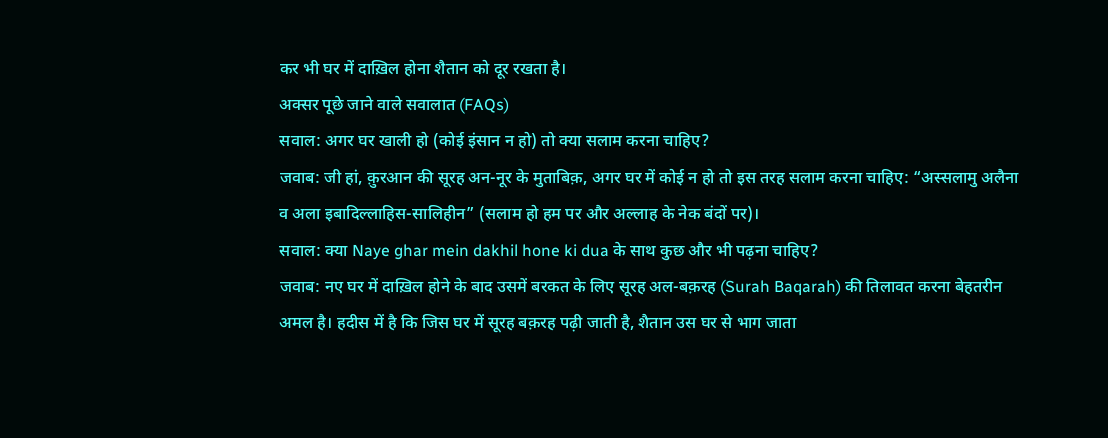कर भी घर में दाख़िल होना शैतान को दूर रखता है।
अक्सर पूछे जाने वाले सवालात (FAQs)
सवाल: अगर घर खाली हो (कोई इंसान न हो) तो क्या सलाम करना चाहिए?
जवाब: जी हां, क़ुरआन की सूरह अन-नूर के मुताबिक़, अगर घर में कोई न हो तो इस तरह सलाम करना चाहिए: “अस्सलामु अलैना व अला इबादिल्लाहिस-सालिहीन” (सलाम हो हम पर और अल्लाह के नेक बंदों पर)।
सवाल: क्या Naye ghar mein dakhil hone ki dua के साथ कुछ और भी पढ़ना चाहिए?
जवाब: नए घर में दाख़िल होने के बाद उसमें बरकत के लिए सूरह अल-बक़रह (Surah Baqarah) की तिलावत करना बेहतरीन अमल है। हदीस में है कि जिस घर में सूरह बक़रह पढ़ी जाती है, शैतान उस घर से भाग जाता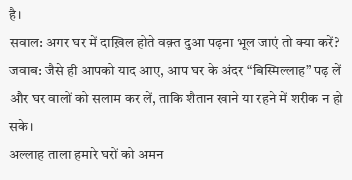है।
सवाल: अगर घर में दाख़िल होते वक़्त दुआ पढ़ना भूल जाएं तो क्या करें?
जवाब: जैसे ही आपको याद आए, आप घर के अंदर “बिस्मिल्लाह” पढ़ लें और घर वालों को सलाम कर लें, ताकि शैतान खाने या रहने में शरीक न हो सके।
अल्लाह ताला हमारे घरों को अमन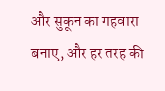और सुकून का गहवारा बनाए, और हर तरह की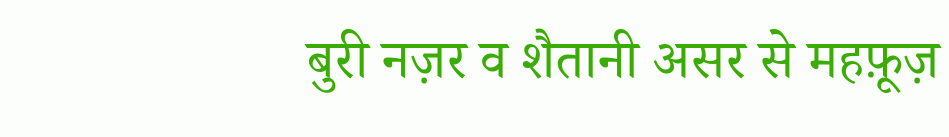बुरी नज़र व शैतानी असर से महफ़ूज़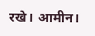रखे। आमीन।